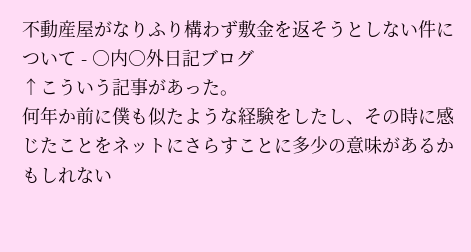不動産屋がなりふり構わず敷金を返そうとしない件について - ○内○外日記ブログ
↑こういう記事があった。
何年か前に僕も似たような経験をしたし、その時に感じたことをネットにさらすことに多少の意味があるかもしれない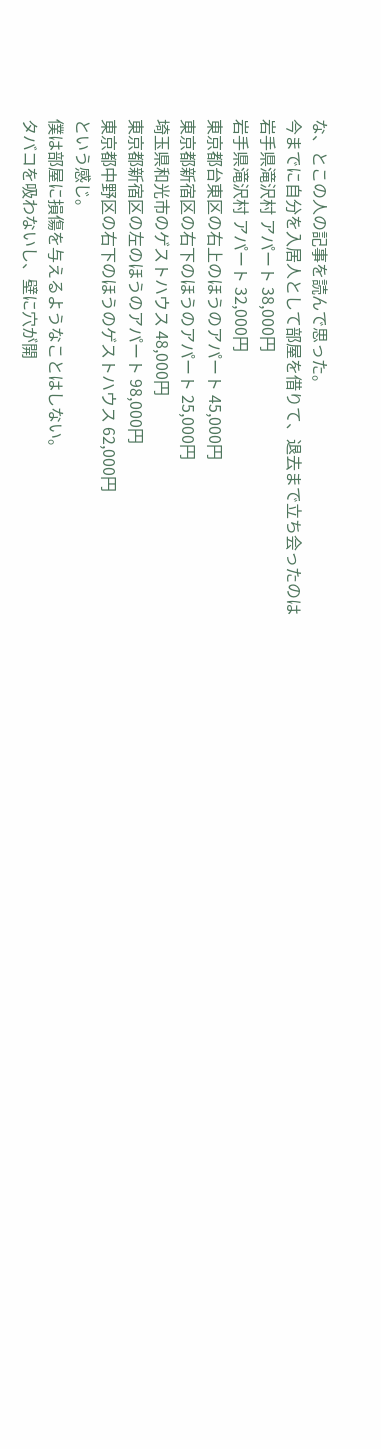な、とこの人の記事を読んで思った。
今までに自分を入居人として部屋を借りて、退去まで立ち会ったのは
岩手県滝沢村 アパート 38,000円
岩手県滝沢村 アパート 32,000円
東京都台東区の右上のほうのアパート 45,000円
東京都新宿区の右下のほうのアパート 25,000円
埼玉県和光市のゲストハウス 48,000円
東京都新宿区の左のほうのアパート 98,000円
東京都中野区の右下のほうのゲストハウス 62,000円
という感じ。
僕は部屋に損傷を与えるようなことはしない。
タバコを吸わないし、壁に穴が開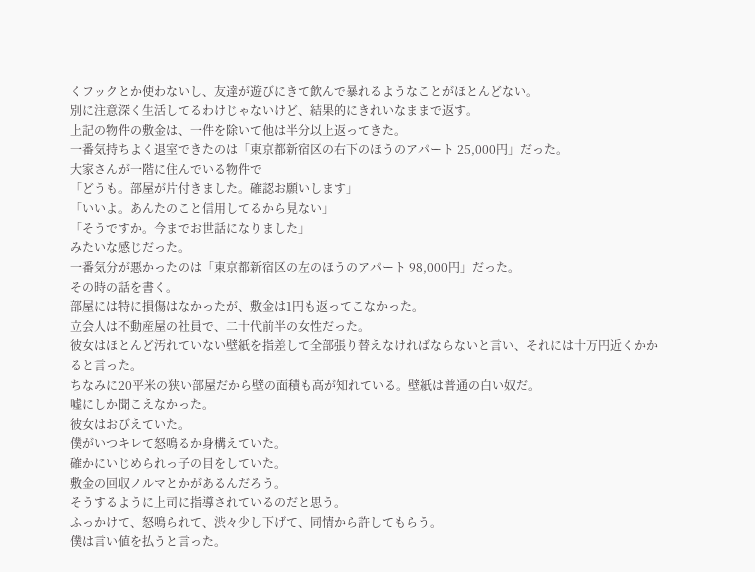くフックとか使わないし、友達が遊びにきて飲んで暴れるようなことがほとんどない。
別に注意深く生活してるわけじゃないけど、結果的にきれいなままで返す。
上記の物件の敷金は、一件を除いて他は半分以上返ってきた。
一番気持ちよく退室できたのは「東京都新宿区の右下のほうのアパート 25,000円」だった。
大家さんが一階に住んでいる物件で
「どうも。部屋が片付きました。確認お願いします」
「いいよ。あんたのこと信用してるから見ない」
「そうですか。今までお世話になりました」
みたいな感じだった。
一番気分が悪かったのは「東京都新宿区の左のほうのアパート 98,000円」だった。
その時の話を書く。
部屋には特に損傷はなかったが、敷金は1円も返ってこなかった。
立会人は不動産屋の社員で、二十代前半の女性だった。
彼女はほとんど汚れていない壁紙を指差して全部張り替えなければならないと言い、それには十万円近くかかると言った。
ちなみに20平米の狭い部屋だから壁の面積も高が知れている。壁紙は普通の白い奴だ。
嘘にしか聞こえなかった。
彼女はおびえていた。
僕がいつキレて怒鳴るか身構えていた。
確かにいじめられっ子の目をしていた。
敷金の回収ノルマとかがあるんだろう。
そうするように上司に指導されているのだと思う。
ふっかけて、怒鳴られて、渋々少し下げて、同情から許してもらう。
僕は言い値を払うと言った。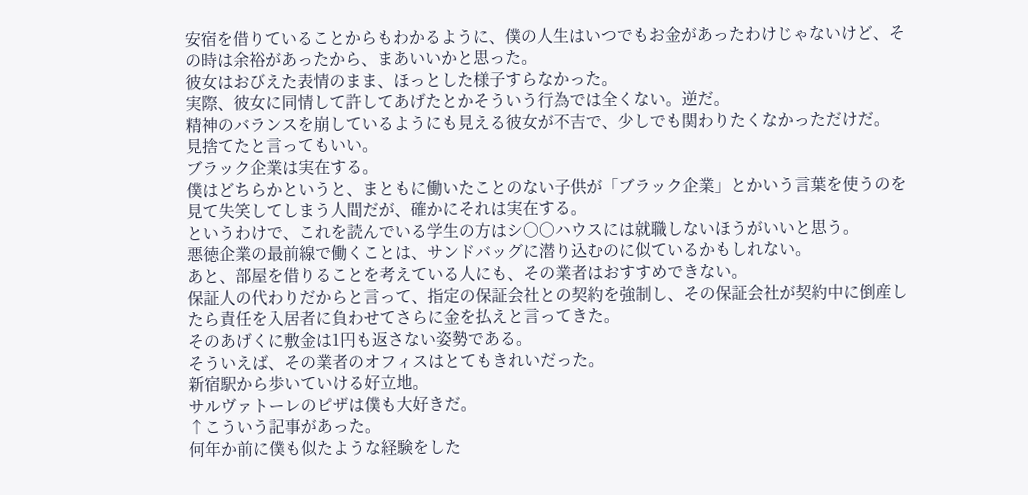安宿を借りていることからもわかるように、僕の人生はいつでもお金があったわけじゃないけど、その時は余裕があったから、まあいいかと思った。
彼女はおびえた表情のまま、ほっとした様子すらなかった。
実際、彼女に同情して許してあげたとかそういう行為では全くない。逆だ。
精神のバランスを崩しているようにも見える彼女が不吉で、少しでも関わりたくなかっただけだ。
見捨てたと言ってもいい。
ブラック企業は実在する。
僕はどちらかというと、まともに働いたことのない子供が「ブラック企業」とかいう言葉を使うのを見て失笑してしまう人間だが、確かにそれは実在する。
というわけで、これを読んでいる学生の方はシ○○ハウスには就職しないほうがいいと思う。
悪徳企業の最前線で働くことは、サンドバッグに潜り込むのに似ているかもしれない。
あと、部屋を借りることを考えている人にも、その業者はおすすめできない。
保証人の代わりだからと言って、指定の保証会社との契約を強制し、その保証会社が契約中に倒産したら責任を入居者に負わせてさらに金を払えと言ってきた。
そのあげくに敷金は1円も返さない姿勢である。
そういえば、その業者のオフィスはとてもきれいだった。
新宿駅から歩いていける好立地。
サルヴァトーレのピザは僕も大好きだ。
↑こういう記事があった。
何年か前に僕も似たような経験をした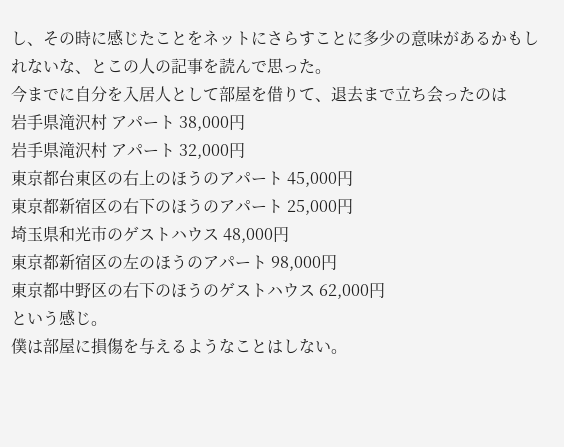し、その時に感じたことをネットにさらすことに多少の意味があるかもしれないな、とこの人の記事を読んで思った。
今までに自分を入居人として部屋を借りて、退去まで立ち会ったのは
岩手県滝沢村 アパート 38,000円
岩手県滝沢村 アパート 32,000円
東京都台東区の右上のほうのアパート 45,000円
東京都新宿区の右下のほうのアパート 25,000円
埼玉県和光市のゲストハウス 48,000円
東京都新宿区の左のほうのアパート 98,000円
東京都中野区の右下のほうのゲストハウス 62,000円
という感じ。
僕は部屋に損傷を与えるようなことはしない。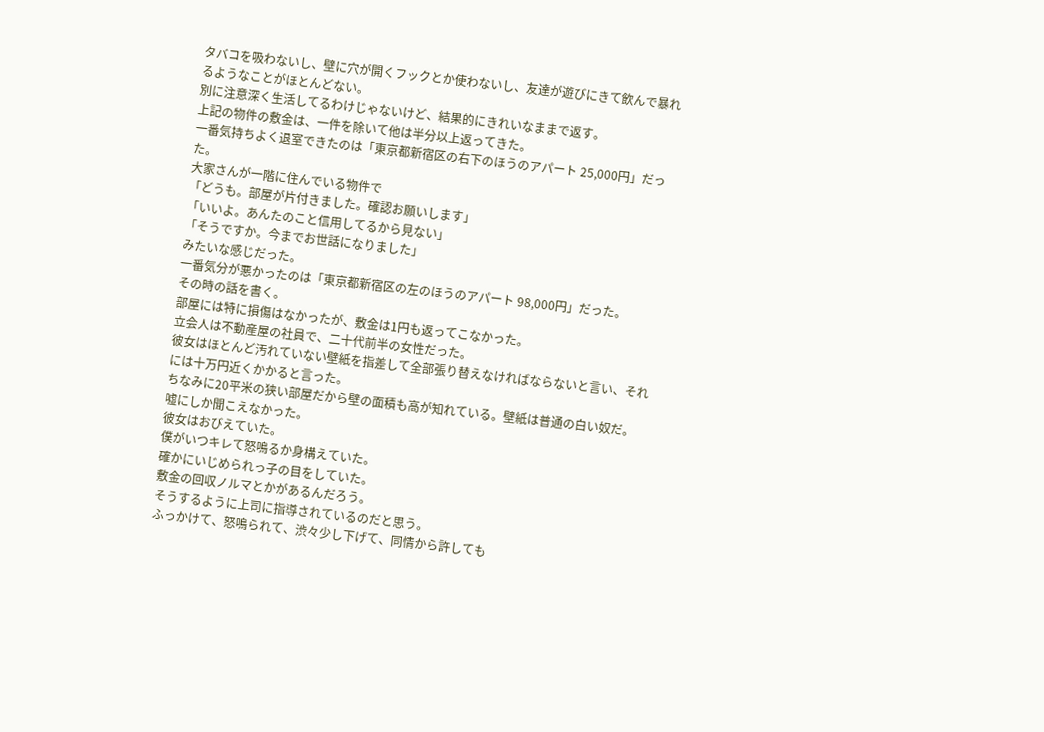タバコを吸わないし、壁に穴が開くフックとか使わないし、友達が遊びにきて飲んで暴れるようなことがほとんどない。
別に注意深く生活してるわけじゃないけど、結果的にきれいなままで返す。
上記の物件の敷金は、一件を除いて他は半分以上返ってきた。
一番気持ちよく退室できたのは「東京都新宿区の右下のほうのアパート 25,000円」だった。
大家さんが一階に住んでいる物件で
「どうも。部屋が片付きました。確認お願いします」
「いいよ。あんたのこと信用してるから見ない」
「そうですか。今までお世話になりました」
みたいな感じだった。
一番気分が悪かったのは「東京都新宿区の左のほうのアパート 98,000円」だった。
その時の話を書く。
部屋には特に損傷はなかったが、敷金は1円も返ってこなかった。
立会人は不動産屋の社員で、二十代前半の女性だった。
彼女はほとんど汚れていない壁紙を指差して全部張り替えなければならないと言い、それには十万円近くかかると言った。
ちなみに20平米の狭い部屋だから壁の面積も高が知れている。壁紙は普通の白い奴だ。
嘘にしか聞こえなかった。
彼女はおびえていた。
僕がいつキレて怒鳴るか身構えていた。
確かにいじめられっ子の目をしていた。
敷金の回収ノルマとかがあるんだろう。
そうするように上司に指導されているのだと思う。
ふっかけて、怒鳴られて、渋々少し下げて、同情から許しても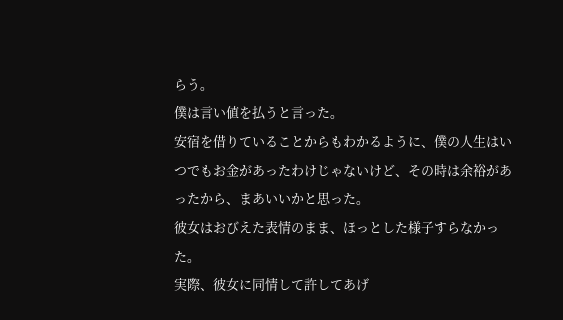らう。
僕は言い値を払うと言った。
安宿を借りていることからもわかるように、僕の人生はいつでもお金があったわけじゃないけど、その時は余裕があったから、まあいいかと思った。
彼女はおびえた表情のまま、ほっとした様子すらなかった。
実際、彼女に同情して許してあげ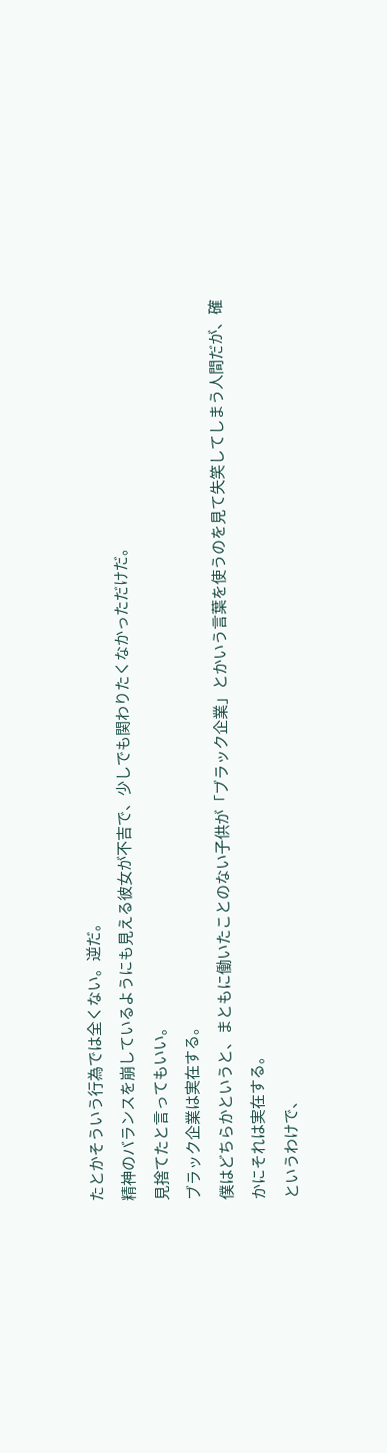たとかそういう行為では全くない。逆だ。
精神のバランスを崩しているようにも見える彼女が不吉で、少しでも関わりたくなかっただけだ。
見捨てたと言ってもいい。
ブラック企業は実在する。
僕はどちらかというと、まともに働いたことのない子供が「ブラック企業」とかいう言葉を使うのを見て失笑してしまう人間だが、確かにそれは実在する。
というわけで、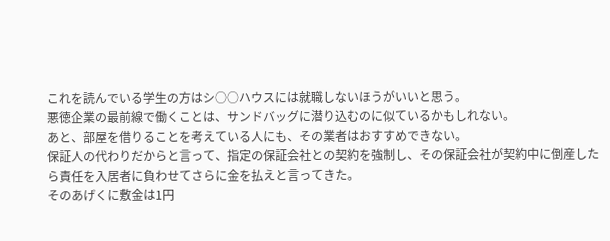これを読んでいる学生の方はシ○○ハウスには就職しないほうがいいと思う。
悪徳企業の最前線で働くことは、サンドバッグに潜り込むのに似ているかもしれない。
あと、部屋を借りることを考えている人にも、その業者はおすすめできない。
保証人の代わりだからと言って、指定の保証会社との契約を強制し、その保証会社が契約中に倒産したら責任を入居者に負わせてさらに金を払えと言ってきた。
そのあげくに敷金は1円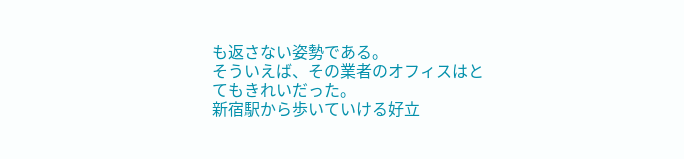も返さない姿勢である。
そういえば、その業者のオフィスはとてもきれいだった。
新宿駅から歩いていける好立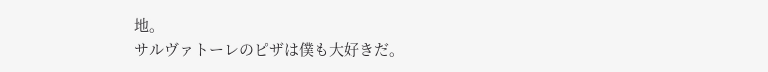地。
サルヴァトーレのピザは僕も大好きだ。